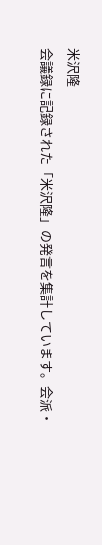米沢隆
会議録に記録された「米沢隆」の発言を集計しています。会派・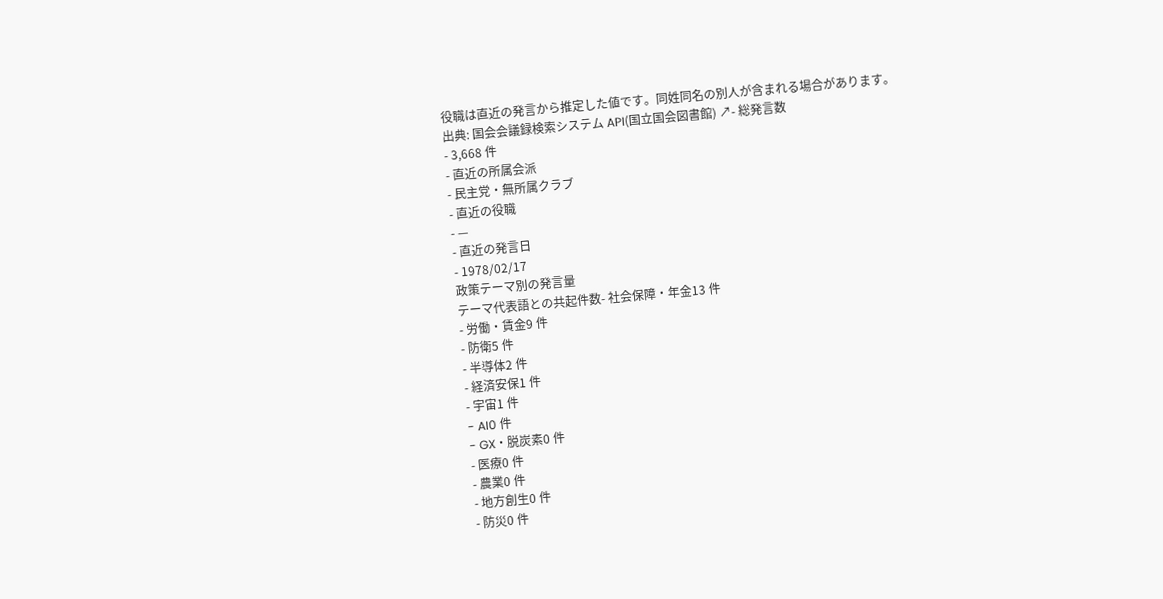役職は直近の発言から推定した値です。同姓同名の別人が含まれる場合があります。
出典: 国会会議録検索システム API(国立国会図書館) ↗- 総発言数
- 3,668 件
- 直近の所属会派
- 民主党・無所属クラブ
- 直近の役職
- —
- 直近の発言日
- 1978/02/17
政策テーマ別の発言量
テーマ代表語との共起件数- 社会保障・年金13 件
- 労働・賃金9 件
- 防衛5 件
- 半導体2 件
- 経済安保1 件
- 宇宙1 件
- AI0 件
- GX・脱炭素0 件
- 医療0 件
- 農業0 件
- 地方創生0 件
- 防災0 件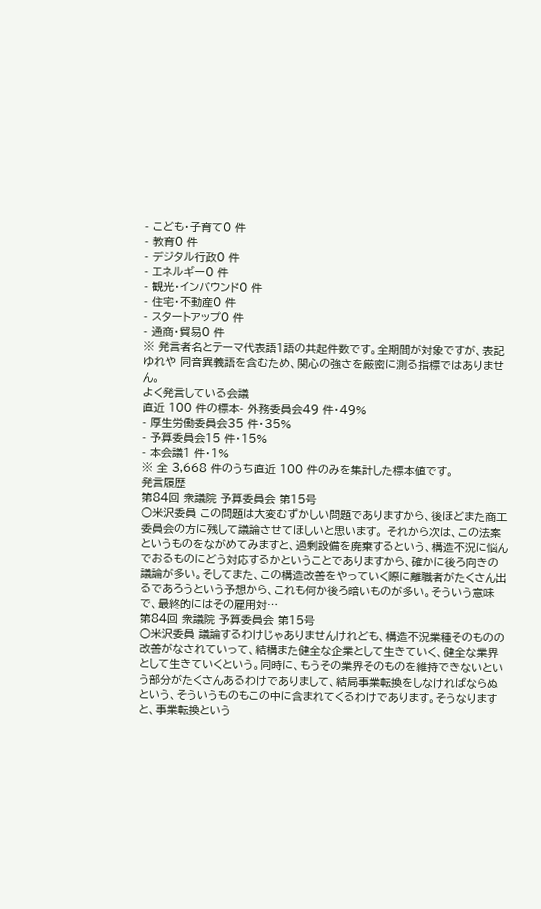- こども・子育て0 件
- 教育0 件
- デジタル行政0 件
- エネルギー0 件
- 観光・インバウンド0 件
- 住宅・不動産0 件
- スタートアップ0 件
- 通商・貿易0 件
※ 発言者名とテーマ代表語1語の共起件数です。全期間が対象ですが、表記ゆれや 同音異義語を含むため、関心の強さを厳密に測る指標ではありません。
よく発言している会議
直近 100 件の標本- 外務委員会49 件・49%
- 厚生労働委員会35 件・35%
- 予算委員会15 件・15%
- 本会議1 件・1%
※ 全 3,668 件のうち直近 100 件のみを集計した標本値です。
発言履歴
第84回 衆議院 予算委員会 第15号
○米沢委員 この問題は大変むずかしい問題でありますから、後ほどまた商工委員会の方に残して議論させてほしいと思います。 それから次は、この法案というものをながめてみますと、過剰設備を廃棄するという、構造不況に悩んでおるものにどう対応するかということでありますから、確かに後ろ向きの議論が多い。そしてまた、この構造改善をやっていく際に離職者がたくさん出るであろうという予想から、これも何か後ろ暗いものが多い。そういう意味で、最終的にはその雇用対…
第84回 衆議院 予算委員会 第15号
○米沢委員 議論するわけじゃありませんけれども、構造不況業種そのものの改善がなされていって、結構また健全な企業として生きていく、健全な業界として生きていくという。同時に、もうその業界そのものを維持できないという部分がたくさんあるわけでありまして、結局事業転換をしなければならぬという、そういうものもこの中に含まれてくるわけであります。そうなりますと、事業転換という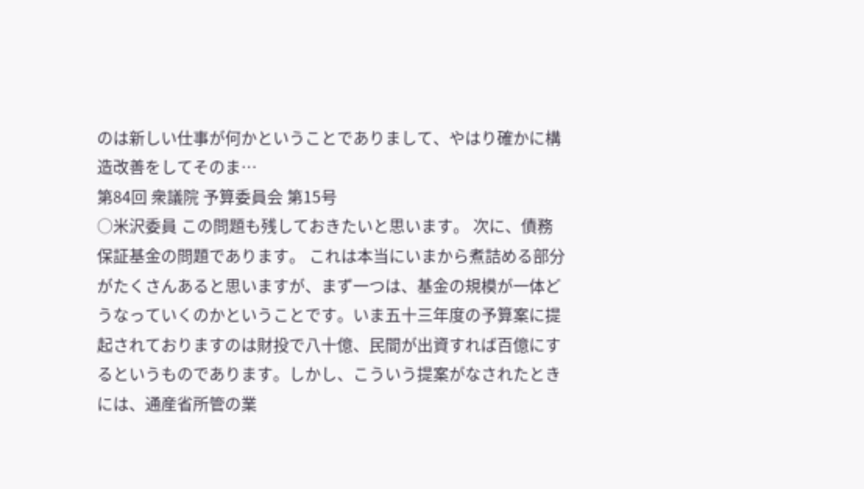のは新しい仕事が何かということでありまして、やはり確かに構造改善をしてそのま…
第84回 衆議院 予算委員会 第15号
○米沢委員 この問題も残しておきたいと思います。 次に、債務保証基金の問題であります。 これは本当にいまから煮詰める部分がたくさんあると思いますが、まず一つは、基金の規模が一体どうなっていくのかということです。いま五十三年度の予算案に提起されておりますのは財投で八十億、民間が出資すれば百億にするというものであります。しかし、こういう提案がなされたときには、通産省所管の業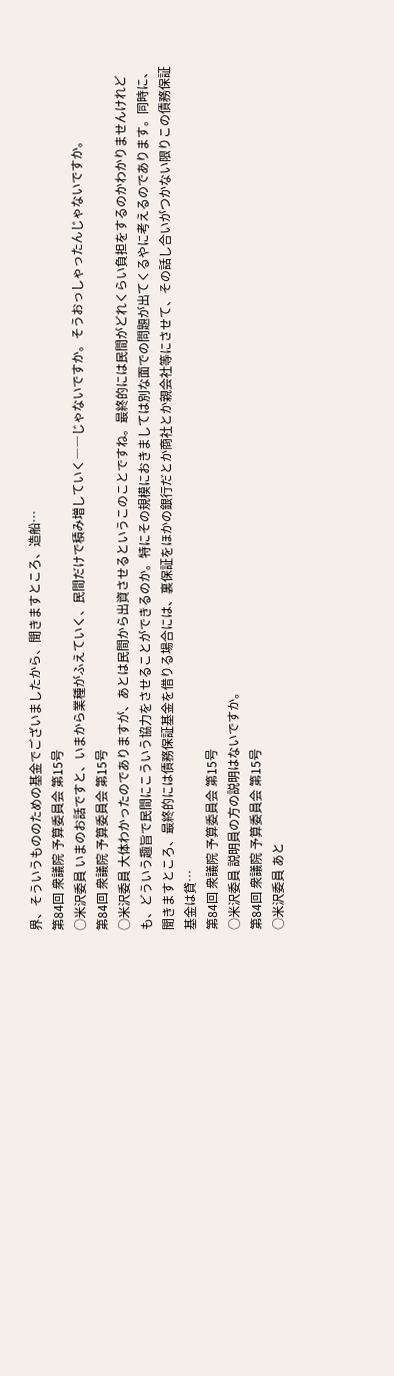界、そういうもののための基金でございましたから、聞きますところ、造船…
第84回 衆議院 予算委員会 第15号
○米沢委員 いまのお話ですと、いまから業種がふえていく、民間だけで積み増していく――じゃないですか。そうおっしゃったんじゃないですか。
第84回 衆議院 予算委員会 第15号
○米沢委員 大体わかったのでありますが、あとは民間から出資させるというこのことですね。最終的には民間がどれくらい負担をするのかわかりませんけれども、どういう趣旨で民間にこういう協力をさせることができるのか。特にその規模におきましては別な面での問題が出てくるやに考えるのであります。同時に、聞きますところ、最終的には債務保証基金を借りる場合には、裏保証をほかの銀行だとか商社とか親会社等にさせて、その話し合いがつかない限りこの債務保証基金は貸…
第84回 衆議院 予算委員会 第15号
○米沢委員 説明員の方の説明はないですか。
第84回 衆議院 予算委員会 第15号
○米沢委員 あと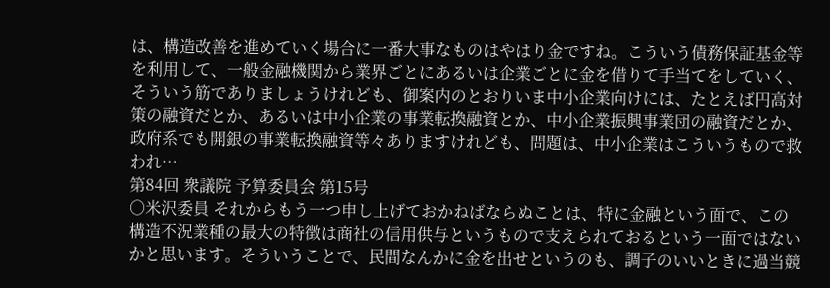は、構造改善を進めていく場合に一番大事なものはやはり金ですね。こういう債務保証基金等を利用して、一般金融機関から業界ごとにあるいは企業ごとに金を借りて手当てをしていく、そういう筋でありましょうけれども、御案内のとおりいま中小企業向けには、たとえば円高対策の融資だとか、あるいは中小企業の事業転換融資とか、中小企業振興事業団の融資だとか、政府系でも開銀の事業転換融資等々ありますけれども、問題は、中小企業はこういうもので救われ…
第84回 衆議院 予算委員会 第15号
○米沢委員 それからもう一つ申し上げておかねばならぬことは、特に金融という面で、この構造不況業種の最大の特徴は商社の信用供与というもので支えられておるという一面ではないかと思います。そういうことで、民間なんかに金を出せというのも、調子のいいときに過当競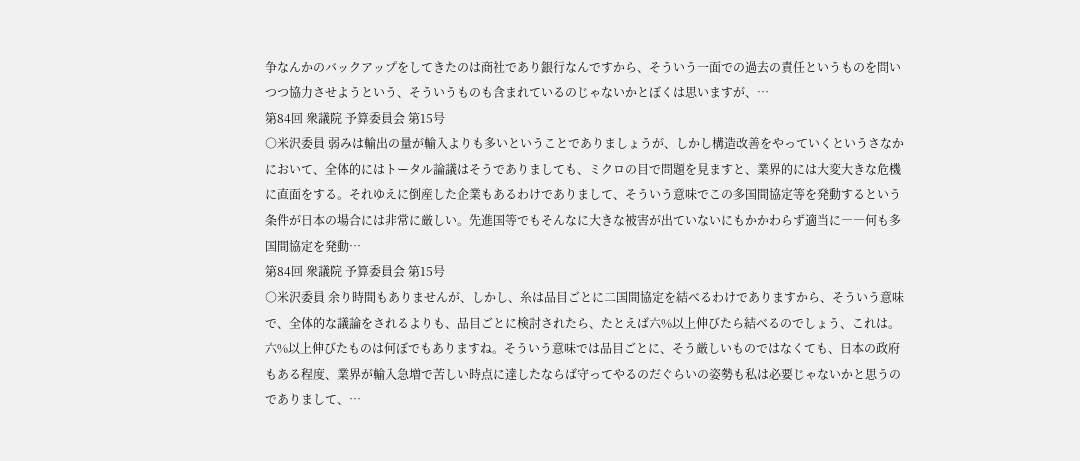争なんかのバックアップをしてきたのは商社であり銀行なんですから、そういう一面での過去の責任というものを問いつつ協力させようという、そういうものも含まれているのじゃないかとぼくは思いますが、…
第84回 衆議院 予算委員会 第15号
○米沢委員 弱みは輸出の量が輸入よりも多いということでありましょうが、しかし構造改善をやっていくというさなかにおいて、全体的にはトータル論議はそうでありましても、ミクロの目で問題を見ますと、業界的には大変大きな危機に直面をする。それゆえに倒産した企業もあるわけでありまして、そういう意味でこの多国間協定等を発動するという条件が日本の場合には非常に厳しい。先進国等でもそんなに大きな被害が出ていないにもかかわらず適当に――何も多国間協定を発動…
第84回 衆議院 予算委員会 第15号
○米沢委員 余り時間もありませんが、しかし、糸は品目ごとに二国間協定を結べるわけでありますから、そういう意味で、全体的な議論をされるよりも、品目ごとに検討されたら、たとえば六%以上伸びたら結べるのでしょう、これは。六%以上伸びたものは何ぼでもありますね。そういう意味では品目ごとに、そう厳しいものではなくても、日本の政府もある程度、業界が輸入急増で苦しい時点に達したならば守ってやるのだぐらいの姿勢も私は必要じゃないかと思うのでありまして、…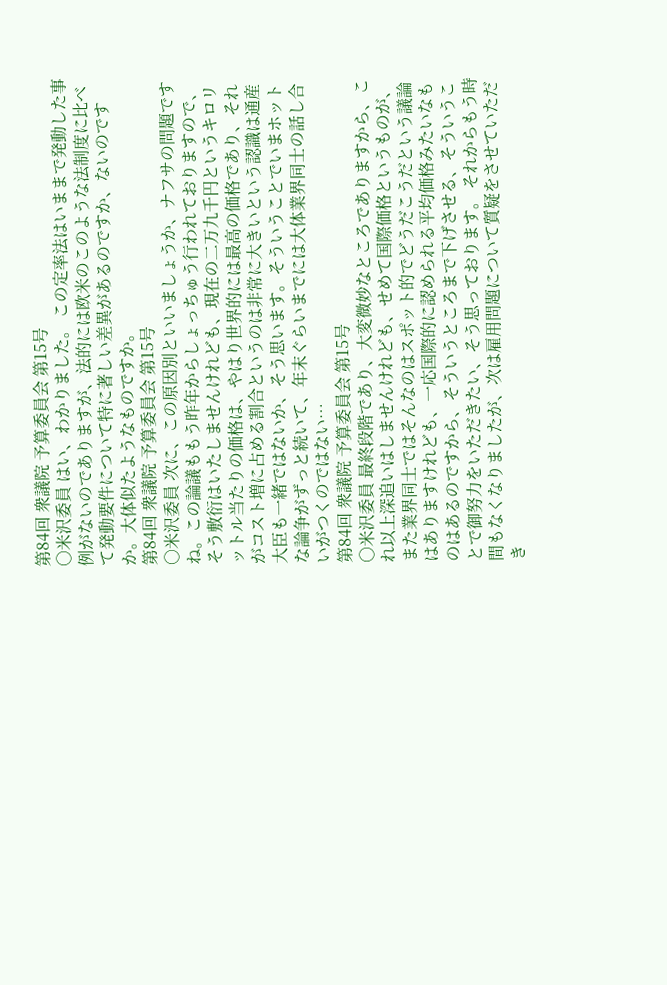第84回 衆議院 予算委員会 第15号
○米沢委員 はい、わかりました。 この定率法はいままで発動した事例がないのでありますが、法的には欧米のこのような法制度に比べて発動要件について特に著しい差異があるのですか、ないのですか。大体似たようなものですか。
第84回 衆議院 予算委員会 第15号
○米沢委員 次に、この原因別といいましょうか、ナフサの問題ですね。この論議ももう昨年からしょっちゅう行われておりますので、そう敷衍はいたしませんけれども、現在の二万九千円というキロリットル当たりの価格は、やはり世界的には最高の価格であり、それがコスト増に占める割合というのは非常に大きいという認識は通産大臣も一緒ではないか、そう思います。そういうことでいまホットな論争がずっと続いて、年末ぐらいまでには大体業界同士の話し合いがつくのではない…
第84回 衆議院 予算委員会 第15号
○米沢委員 最終段階であり、大変微妙なところでありますから、これ以上深追いはしませんけれども、せめて国際価格というものが、また業界同士ではそんなのはスポット的でどうだこうだという議論はありますけれども、一応国際的に認められる平均価格みたいなものはあるのですから、そういうところまで下げさせる、そういうことで御努力をいただきたい、そう思っております。 それからもう時間もなくなりましたが、次は雇用問題について質疑をさせていただき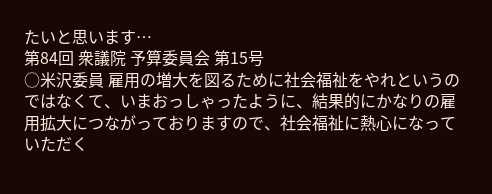たいと思います…
第84回 衆議院 予算委員会 第15号
○米沢委員 雇用の増大を図るために社会福祉をやれというのではなくて、いまおっしゃったように、結果的にかなりの雇用拡大につながっておりますので、社会福祉に熱心になっていただく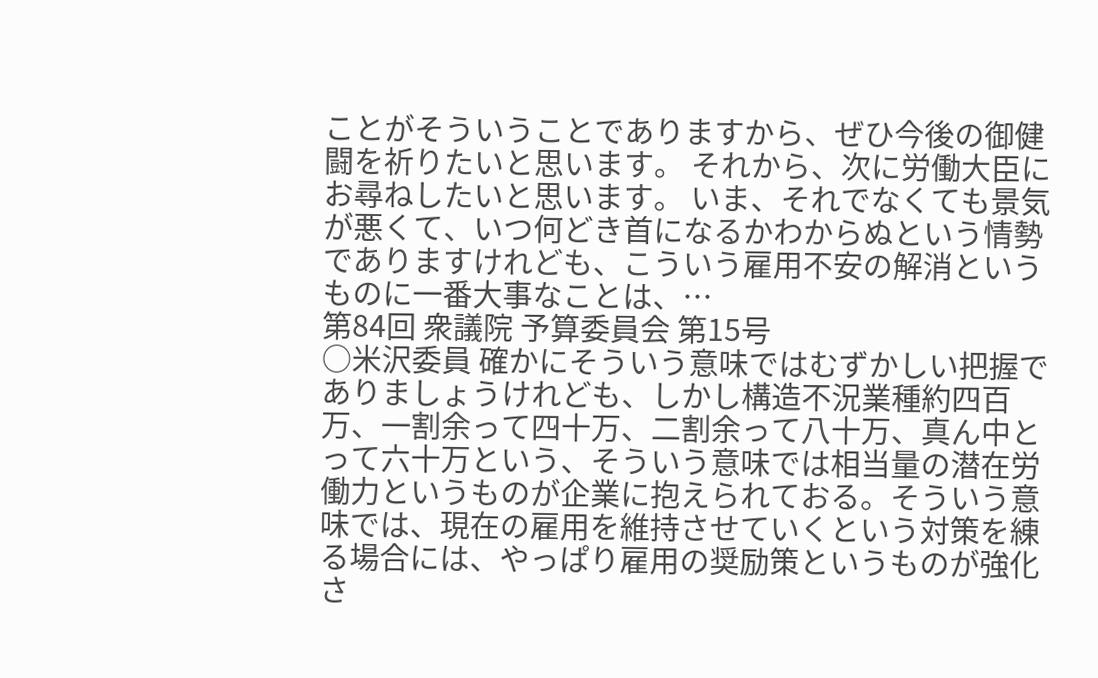ことがそういうことでありますから、ぜひ今後の御健闘を祈りたいと思います。 それから、次に労働大臣にお尋ねしたいと思います。 いま、それでなくても景気が悪くて、いつ何どき首になるかわからぬという情勢でありますけれども、こういう雇用不安の解消というものに一番大事なことは、…
第84回 衆議院 予算委員会 第15号
○米沢委員 確かにそういう意味ではむずかしい把握でありましょうけれども、しかし構造不況業種約四百万、一割余って四十万、二割余って八十万、真ん中とって六十万という、そういう意味では相当量の潜在労働力というものが企業に抱えられておる。そういう意味では、現在の雇用を維持させていくという対策を練る場合には、やっぱり雇用の奨励策というものが強化さ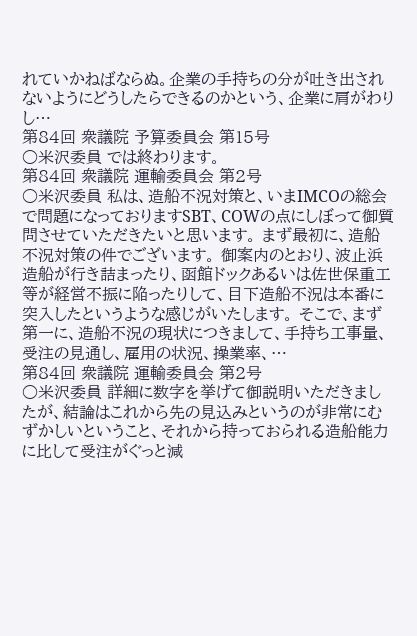れていかねばならぬ。企業の手持ちの分が吐き出されないようにどうしたらできるのかという、企業に肩がわりし…
第84回 衆議院 予算委員会 第15号
○米沢委員 では終わります。
第84回 衆議院 運輸委員会 第2号
○米沢委員 私は、造船不況対策と、いまIMCOの総会で問題になっておりますSBT、COWの点にしぼって御質問させていただきたいと思います。 まず最初に、造船不況対策の件でございます。 御案内のとおり、波止浜造船が行き詰まったり、函館ドックあるいは佐世保重工等が経営不振に陥ったりして、目下造船不況は本番に突入したというような感じがいたします。 そこで、まず第一に、造船不況の現状につきまして、手持ち工事量、受注の見通し、雇用の状況、操業率、…
第84回 衆議院 運輸委員会 第2号
○米沢委員 詳細に数字を挙げて御説明いただきましたが、結論はこれから先の見込みというのが非常にむずかしいということ、それから持っておられる造船能力に比して受注がぐっと減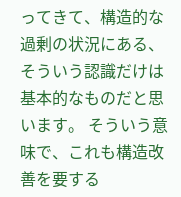ってきて、構造的な過剰の状況にある、そういう認識だけは基本的なものだと思います。 そういう意味で、これも構造改善を要する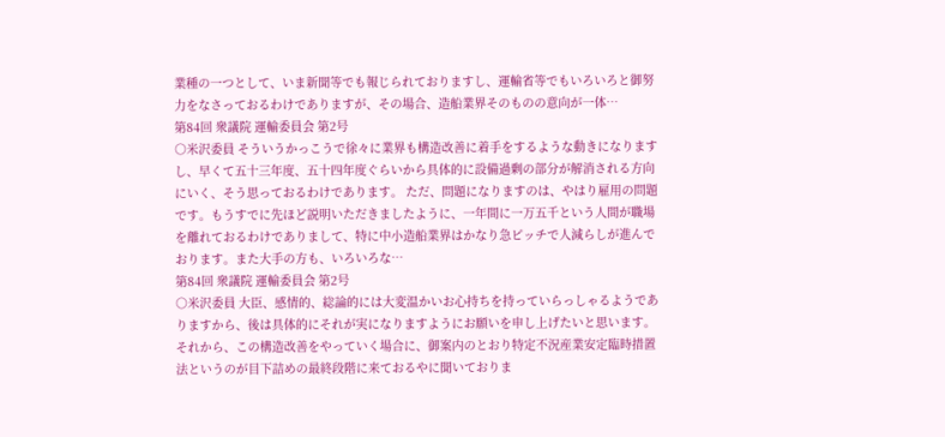業種の一つとして、いま新聞等でも報じられておりますし、運輸省等でもいろいろと御努力をなさっておるわけでありますが、その場合、造船業界そのものの意向が一体…
第84回 衆議院 運輸委員会 第2号
○米沢委員 そういうかっこうで徐々に業界も構造改善に着手をするような動きになりますし、早くて五十三年度、五十四年度ぐらいから具体的に設備過剰の部分が解消される方向にいく、そう思っておるわけであります。 ただ、問題になりますのは、やはり雇用の問題です。もうすでに先ほど説明いただきましたように、一年間に一万五千という人間が職場を離れておるわけでありまして、特に中小造船業界はかなり急ピッチで人減らしが進んでおります。また大手の方も、いろいろな…
第84回 衆議院 運輸委員会 第2号
○米沢委員 大臣、感情的、総論的には大変温かいお心持ちを持っていらっしゃるようでありますから、後は具体的にそれが実になりますようにお願いを申し上げたいと思います。 それから、この構造改善をやっていく場合に、御案内のとおり特定不況産業安定臨時措置法というのが目下詰めの最終段階に来ておるやに聞いておりま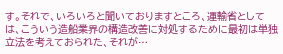す。それで、いろいろと聞いておりますところ、運輸省としては、こういう造船業界の構造改善に対処するために最初は単独立法を考えておられた、それが…